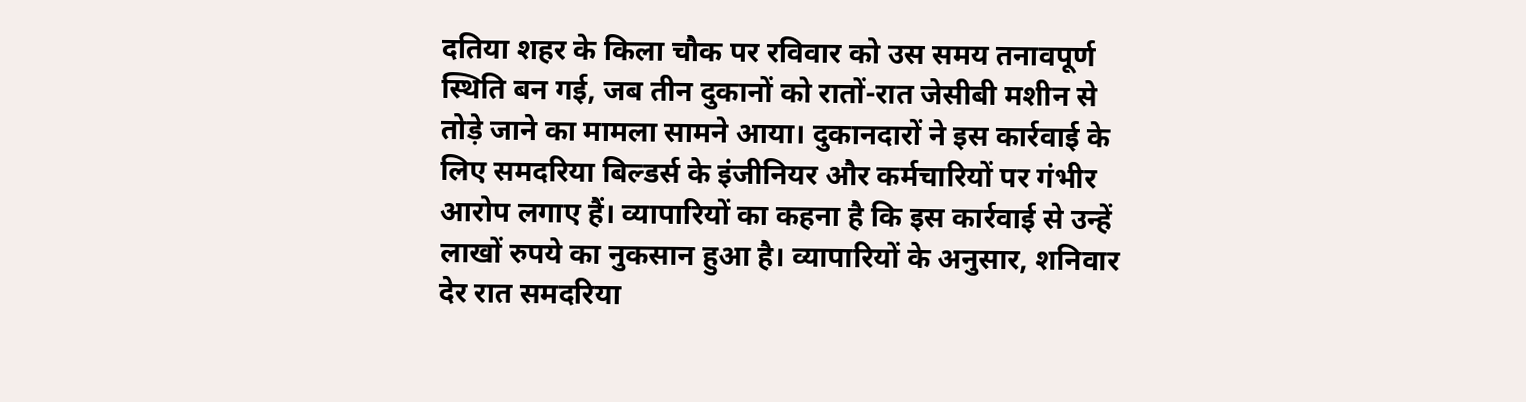दतिया शहर के किला चौक पर रविवार को उस समय तनावपूर्ण स्थिति बन गई, जब तीन दुकानों को रातों-रात जेसीबी मशीन से तोड़े जाने का मामला सामने आया। दुकानदारों ने इस कार्रवाई के लिए समदरिया बिल्डर्स के इंजीनियर और कर्मचारियों पर गंभीर आरोप लगाए हैं। व्यापारियों का कहना है कि इस कार्रवाई से उन्हें लाखों रुपये का नुकसान हुआ है। व्यापारियों के अनुसार, शनिवार देर रात समदरिया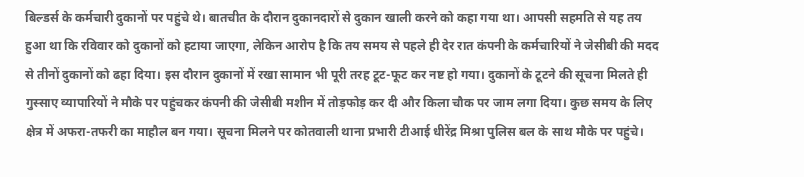बिल्डर्स के कर्मचारी दुकानों पर पहुंचे थे। बातचीत के दौरान दुकानदारों से दुकान खाली करने को कहा गया था। आपसी सहमति से यह तय हुआ था कि रविवार को दुकानों को हटाया जाएगा, लेकिन आरोप है कि तय समय से पहले ही देर रात कंपनी के कर्मचारियों ने जेसीबी की मदद से तीनों दुकानों को ढहा दिया। इस दौरान दुकानों में रखा सामान भी पूरी तरह टूट-फूट कर नष्ट हो गया। दुकानों के टूटने की सूचना मिलते ही गुस्साए व्यापारियों ने मौके पर पहुंचकर कंपनी की जेसीबी मशीन में तोड़फोड़ कर दी और किला चौक पर जाम लगा दिया। कुछ समय के लिए क्षेत्र में अफरा-तफरी का माहौल बन गया। सूचना मिलने पर कोतवाली थाना प्रभारी टीआई धीरेंद्र मिश्रा पुलिस बल के साथ मौके पर पहुंचे।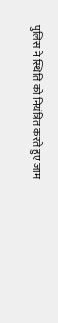पुलिस ने स्थिति को नियंत्रित करते हुए जाम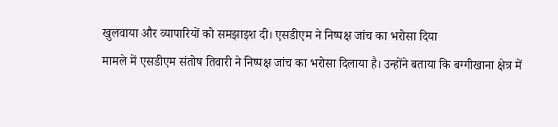खुलवाया और व्यापारियों को समझाइश दी। एसडीएम ने निष्पक्ष जांच का भरोसा दिया
मामले में एसडीएम संतोष तिवारी ने निष्पक्ष जांच का भरोसा दिलाया है। उन्होंने बताया कि बग्गीखाना क्षेत्र में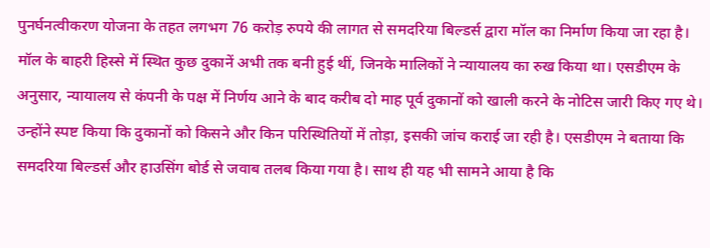पुनर्घनत्वीकरण योजना के तहत लगभग 76 करोड़ रुपये की लागत से समदरिया बिल्डर्स द्वारा मॉल का निर्माण किया जा रहा है। मॉल के बाहरी हिस्से में स्थित कुछ दुकानें अभी तक बनी हुई थीं, जिनके मालिकों ने न्यायालय का रुख किया था। एसडीएम के अनुसार, न्यायालय से कंपनी के पक्ष में निर्णय आने के बाद करीब दो माह पूर्व दुकानों को खाली करने के नोटिस जारी किए गए थे। उन्होंने स्पष्ट किया कि दुकानों को किसने और किन परिस्थितियों में तोड़ा, इसकी जांच कराई जा रही है। एसडीएम ने बताया कि समदरिया बिल्डर्स और हाउसिंग बोर्ड से जवाब तलब किया गया है। साथ ही यह भी सामने आया है कि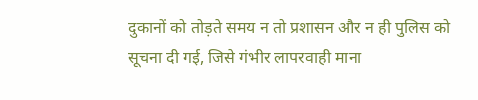दुकानों को तोड़ते समय न तो प्रशासन और न ही पुलिस को सूचना दी गई, जिसे गंभीर लापरवाही माना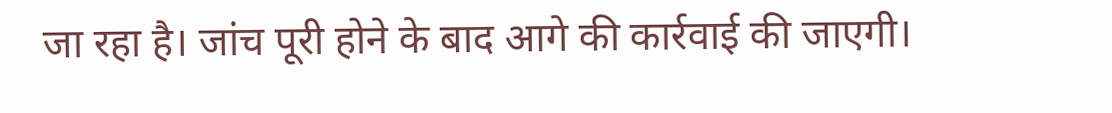जा रहा है। जांच पूरी होने के बाद आगे की कार्रवाई की जाएगी।